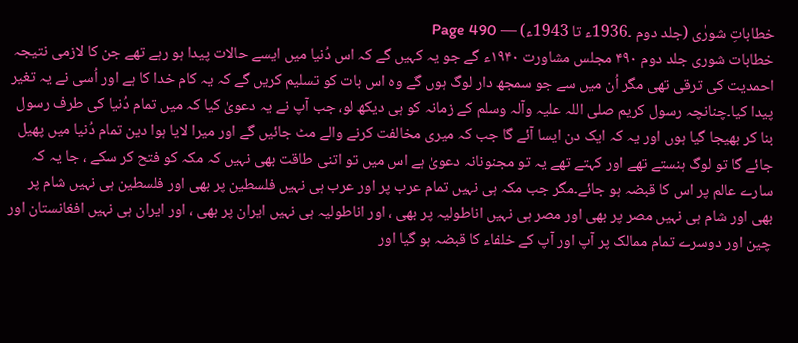خطاباتِ شورٰی (جلد دوم ۔1936ء تا 1943ء) — Page 490
خطابات شوری جلد دوم ۴۹۰ مجلس مشاورت ۱۹۴۰ء گے جو یہ کہیں گے کہ اس دُنیا میں ایسے حالات پیدا ہو رہے تھے جن کا لازمی نتیجہ احمدیت کی ترقی تھی مگر اُن میں سے جو سمجھ دار لوگ ہوں گے وہ اس بات کو تسلیم کریں گے کہ یہ کام خدا کا ہے اور اُسی نے یہ تغیر پیدا کیا۔چنانچہ رسول کریم صلی اللہ علیہ وآلہ وسلم کے زمانہ کو ہی دیکھ لو، جب آپ نے یہ دعویٰ کیا کہ میں تمام دُنیا کی طرف رسول بنا کر بھیجا گیا ہوں اور یہ کہ ایک دن ایسا آئے گا جب کہ میری مخالفت کرنے والے مٹ جائیں گے اور میرا لایا ہوا دین تمام دُنیا میں پھیل جائے گا تو لوگ ہنستے تھے اور کہتے تھے یہ تو مجنونانہ دعویٰ ہے اس میں تو اتنی طاقت بھی نہیں کہ مکہ کو فتح کر سکے ، جا یہ کہ سارے عالم پر اس کا قبضہ ہو جائے۔مگر جب مکہ ہی نہیں تمام عرب پر اور عرب ہی نہیں فلسطین پر بھی اور فلسطین ہی نہیں شام پر بھی اور شام ہی نہیں مصر پر بھی اور مصر ہی نہیں اناطولیہ پر بھی ، اور اناطولیہ ہی نہیں ایران پر بھی ، اور ایران ہی نہیں افغانستان اور چین اور دوسرے تمام ممالک پر آپ اور آپ کے خلفاء کا قبضہ ہو گیا اور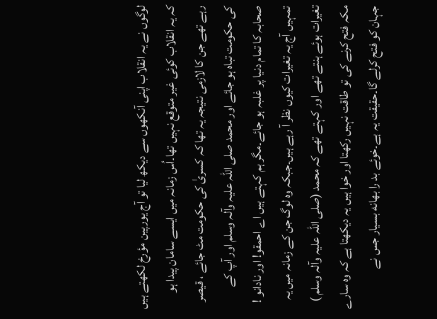لوگوں نے یہ انقلاب اپنی آنکھوں سے دیکھ لیا تو آج یورپین مؤرخ لکھتے ہیں کہ یہ انقلاب کوئی غیر متوقع نہیں تھا۔اُس زمانہ میں ایسے سامان پیدا ہو رہے تھے جن کا لازمی نتیجہ یہ تھا کہ کسریٰ کی حکومت مٹ جائے ، قیصر کی حکومت تباہ ہو جائے اور محمد صلی اللہ علیہ وآلہ وسلم اور آپ کے صحابہ کا تمام دنیا پر غلبہ ہو جائے۔مگر ہم کہتے ہیں اے احمقو! اور نادانو ! تمہیں آج یہ تغیرات کیوں نظر آ رہے ہیں۔جبکہ وہ لوگ جن کے زمانہ میں یہ تغیرات ہوئے ہنتے تھے اور کہتے تھے کہ محمد (صلی اللہ علیہ وآلہ وسلم ) مکہ فتح کرنے کی تو طاقت نہیں رکھتا اور خوا ہیں یہ دیکھتا ہے کہ وہ سارے جہان کو فتح کرلے گا۔حقیقت یہ ہے۔خوئے بد را بهانه بسیار جس نے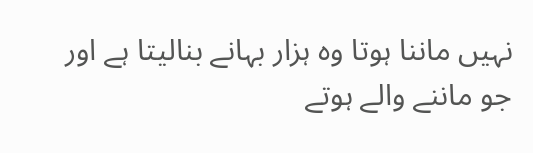نہیں ماننا ہوتا وہ ہزار بہانے بنالیتا ہے اور جو ماننے والے ہوتے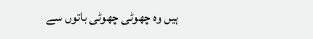ہیں وہ چھوٹی چھوٹی باتوں سے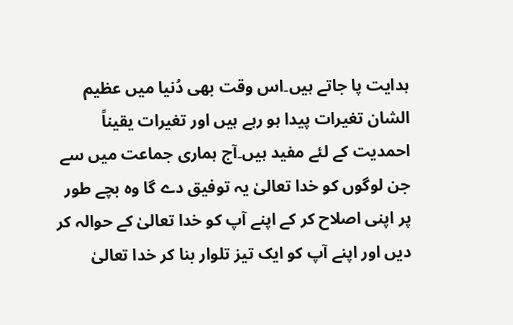ہدایت پا جاتے ہیں۔اس وقت بھی دُنیا میں عظیم الشان تغیرات پیدا ہو رہے ہیں اور تغیرات یقیناً احمدیت کے لئے مفید ہیں۔آج ہماری جماعت میں سے جن لوگوں کو خدا تعالیٰ یہ توفیق دے گا وہ بچے طور پر اپنی اصلاح کر کے اپنے آپ کو خدا تعالیٰ کے حوالہ کر دیں اور اپنے آپ کو ایک تیز تلوار بنا کر خدا تعالیٰ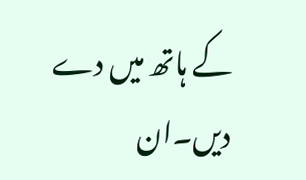کے ہاتھ میں دے دیں۔ان